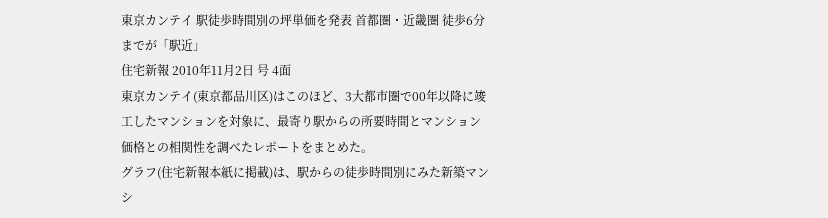東京カンテイ 駅徒歩時間別の坪単価を発表 首都圏・近畿圏 徒歩6分までが「駅近」
住宅新報 2010年11月2日 号 4面
東京カンテイ(東京都品川区)はこのほど、3大都市圏で00年以降に竣工したマンションを対象に、最寄り駅からの所要時間とマンション価格との相関性を調べたレポートをまとめた。
グラフ(住宅新報本紙に掲載)は、駅からの徒歩時間別にみた新築マンシ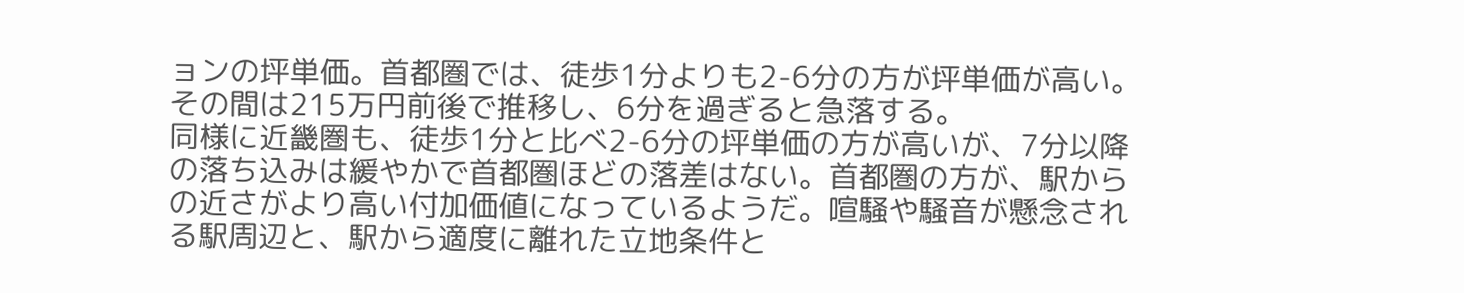ョンの坪単価。首都圏では、徒歩1分よりも2-6分の方が坪単価が高い。その間は215万円前後で推移し、6分を過ぎると急落する。
同様に近畿圏も、徒歩1分と比べ2-6分の坪単価の方が高いが、7分以降の落ち込みは緩やかで首都圏ほどの落差はない。首都圏の方が、駅からの近さがより高い付加価値になっているようだ。喧騒や騒音が懸念される駅周辺と、駅から適度に離れた立地条件と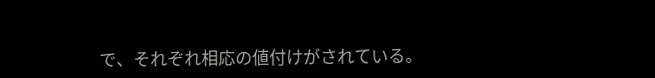で、それぞれ相応の値付けがされている。